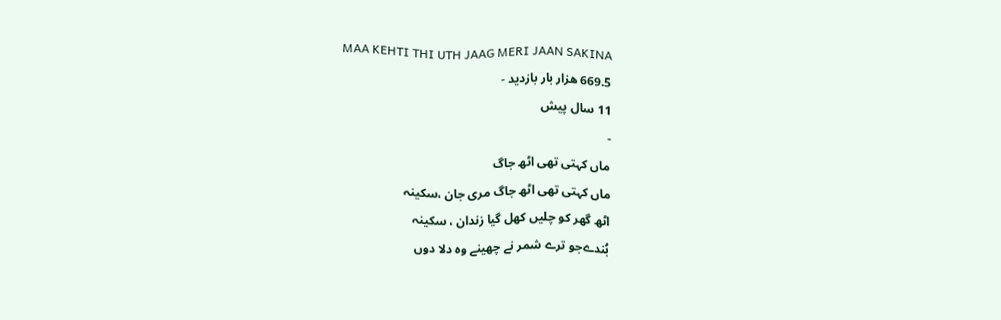MAA KEHTI THI UTH JAAG MERI JAAN SAKINA
669.5 هزار بار بازدید -
11 سال پیش
-
ماں کہتی تھی اٹھ جاگ
ماں کہتی تھی اٹھ جاگ مری جان ،سکینہ
اٹھ گھر کو چلیں کھل گیا زندان ، سکینہ
بُندےجو ترے شمر نے چھینے وہ دلا دوں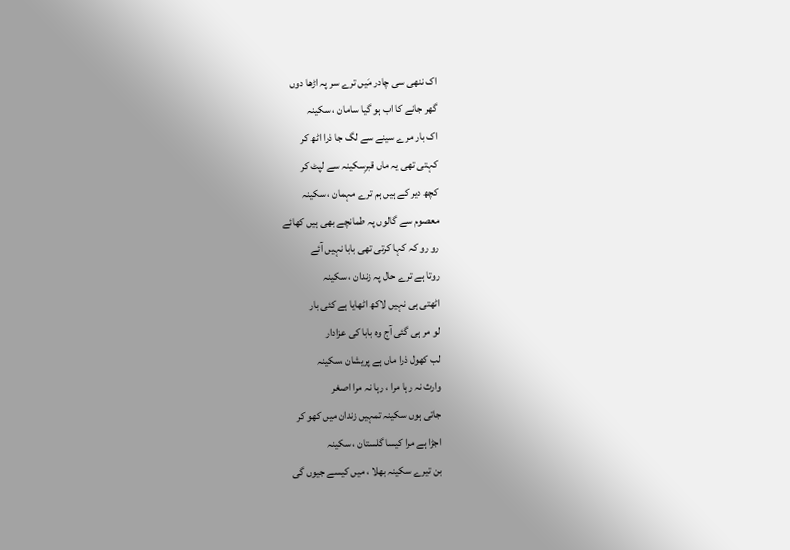اک ننھی سی چادر مَیں ترے سر پہ اڑھا دوں
گھر جانے کا اب ہو گیا سامان ، سکینہ
اک بار مرے سینے سے لگ جا ذرا اٹھ کر
کہتی تھی یہ ماں قبرِسکینہ سے لپٹ کر
کچھ دیر کے ہیں ہم ترے مہمان ، سکینہ
معصوم سے گالوں پہ طمانچے بھی ہیں کھائے
رو رو کہ کہا کرتی تھی بابا نہیں آئے
روتا ہے ترے حال پہ زندان ، سکینہ
اٹھتی ہی نہیں لاکھ اٹھایا ہے کئی بار
لو مر ہی گئی آج وہ بابا کی عزادار
لب کھول ذرا ماں ہے پریشان ،سکینہ
وارث نہ رہا مرا ، رہا نہ مرا اصغر
جاتی ہوں سکینہ تمہیں زندان میں کھو کر
اجڑا ہے مرا کیسا گلستان ، سکینہ
بن تیرے سکینہ بھلا ، میں کیسے جیوں گی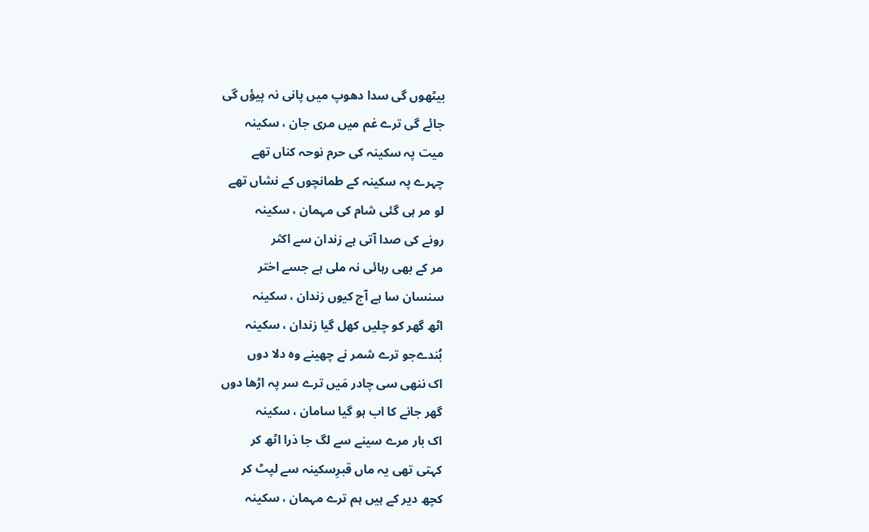بیٹھوں گی سدا دھوپ میں پانی نہ پیؤں گی
جائے گی ترے غم میں مری جان ، سکینہ
میت پہ سکینہ کی حرم نوحہ کناں تھے
چہرے پہ سکینہ کے طمانچوں کے نشاں تھے
لو مر ہی گئی شام کی مہمان ، سکینہ
رونے کی صدا آتی ہے زندان سے اکثر
مر کے بھی رہائی نہ ملی ہے جسے اختر
سنسان سا ہے آج کیوں زندان ، سکینہ
اٹھ گھر کو چلیں کھل گیا زندان ، سکینہ
بُندےجو ترے شمر نے چھینے وہ دلا دوں
اک ننھی سی چادر مَیں ترے سر پہ اڑھا دوں
گھر جانے کا اب ہو گیا سامان ، سکینہ
اک بار مرے سینے سے لگ جا ذرا اٹھ کر
کہتی تھی یہ ماں قبرِسکینہ سے لپٹ کر
کچھ دیر کے ہیں ہم ترے مہمان ، سکینہ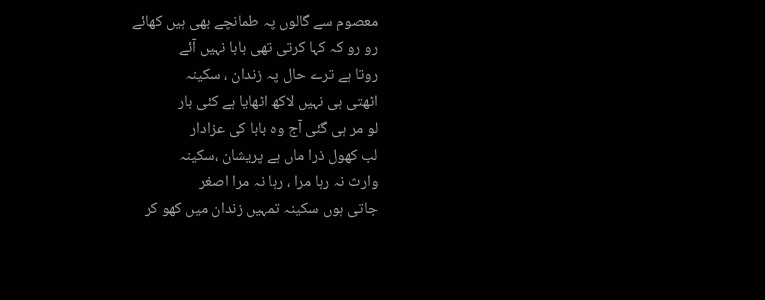معصوم سے گالوں پہ طمانچے بھی ہیں کھائے
رو رو کہ کہا کرتی تھی بابا نہیں آئے
روتا ہے ترے حال پہ زندان ، سکینہ
اٹھتی ہی نہیں لاکھ اٹھایا ہے کئی بار
لو مر ہی گئی آج وہ بابا کی عزادار
لب کھول ذرا ماں ہے پریشان ،سکینہ
وارث نہ رہا مرا ، رہا نہ مرا اصغر
جاتی ہوں سکینہ تمہیں زندان میں کھو کر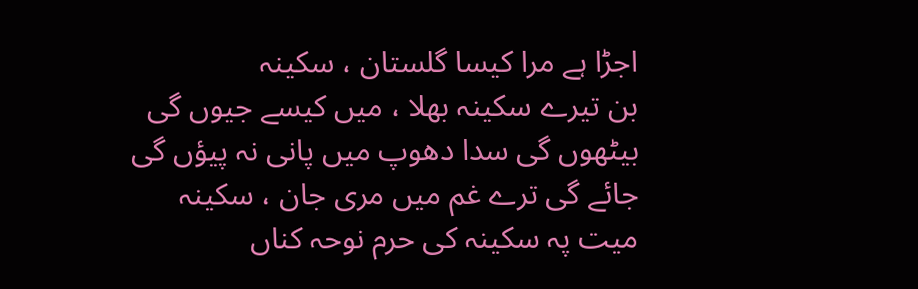اجڑا ہے مرا کیسا گلستان ، سکینہ
بن تیرے سکینہ بھلا ، میں کیسے جیوں گی
بیٹھوں گی سدا دھوپ میں پانی نہ پیؤں گی
جائے گی ترے غم میں مری جان ، سکینہ
میت پہ سکینہ کی حرم نوحہ کناں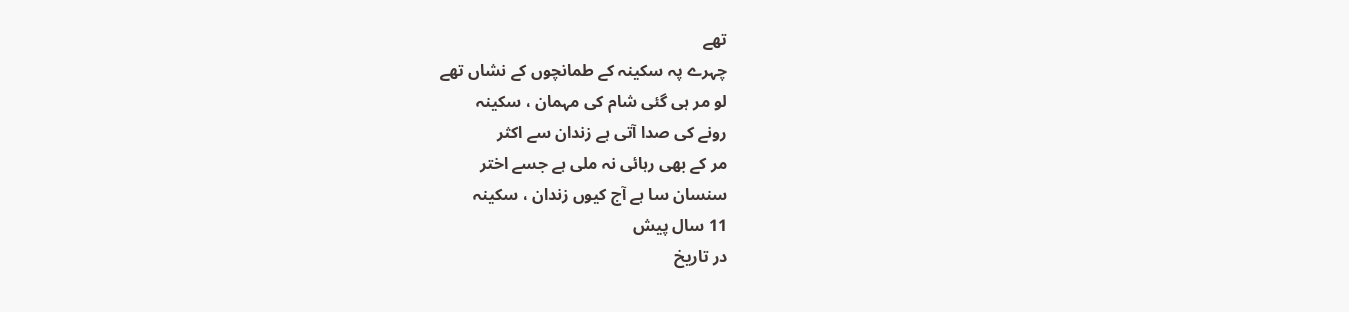تھے
چہرے پہ سکینہ کے طمانچوں کے نشاں تھے
لو مر ہی گئی شام کی مہمان ، سکینہ
رونے کی صدا آتی ہے زندان سے اکثر
مر کے بھی رہائی نہ ملی ہے جسے اختر
سنسان سا ہے آج کیوں زندان ، سکینہ
11 سال پیش
در تاریخ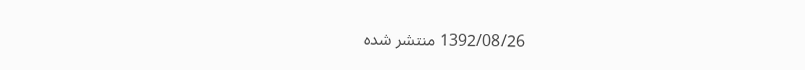1392/08/26 منتشر شده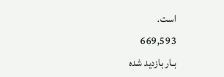است.
669,593
بـار بازدید شده